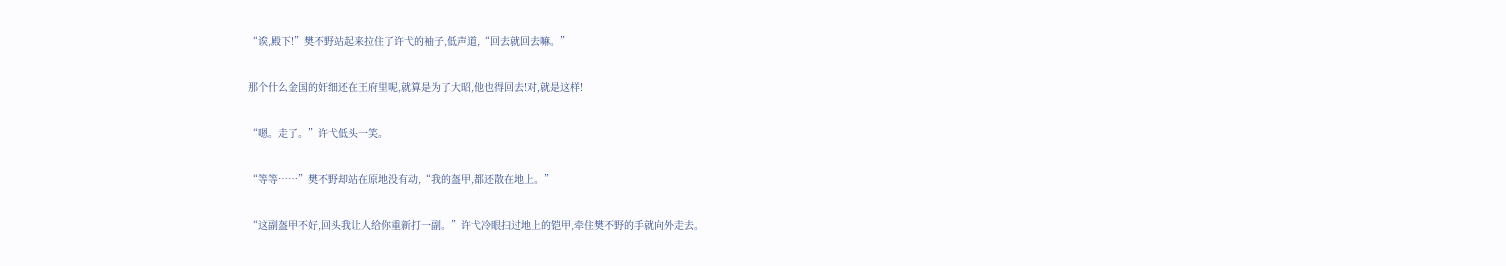“诶,殿下!”樊不野站起来拉住了许弋的袖子,低声道,“回去就回去嘛。”

那个什么金国的奸细还在王府里呢,就算是为了大昭,他也得回去!对,就是这样!

“嗯。走了。”许弋低头一笑。

“等等……”樊不野却站在原地没有动,“我的盔甲,都还散在地上。”

“这副盔甲不好,回头我让人给你重新打一副。”许弋冷眼扫过地上的铠甲,牵住樊不野的手就向外走去。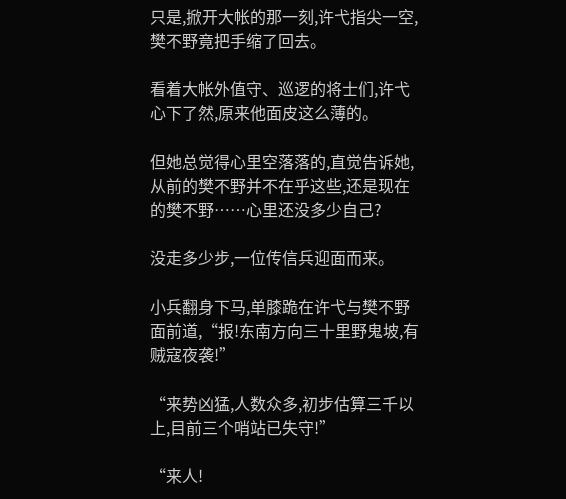只是,掀开大帐的那一刻,许弋指尖一空,樊不野竟把手缩了回去。

看着大帐外值守、巡逻的将士们,许弋心下了然,原来他面皮这么薄的。

但她总觉得心里空落落的,直觉告诉她,从前的樊不野并不在乎这些,还是现在的樊不野……心里还没多少自己?

没走多少步,一位传信兵迎面而来。

小兵翻身下马,单膝跪在许弋与樊不野面前道,“报!东南方向三十里野鬼坡,有贼寇夜袭!”

“来势凶猛,人数众多,初步估算三千以上,目前三个哨站已失守!”

“来人!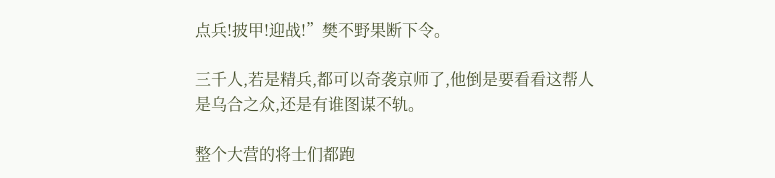点兵!披甲!迎战!”樊不野果断下令。

三千人,若是精兵,都可以奇袭京师了,他倒是要看看这帮人是乌合之众,还是有谁图谋不轨。

整个大营的将士们都跑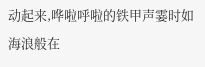动起来,哗啦呼啦的铁甲声霎时如海浪般在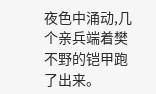夜色中涌动,几个亲兵端着樊不野的铠甲跑了出来。